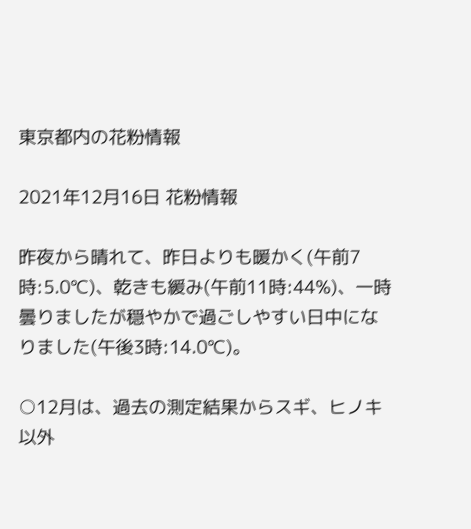東京都内の花粉情報

2021年12月16日 花粉情報

昨夜から晴れて、昨日よりも暖かく(午前7時:5.0℃)、乾きも緩み(午前11時:44%)、一時曇りましたが穏やかで過ごしやすい日中になりました(午後3時:14.0℃)。

○12月は、過去の測定結果からスギ、ヒノキ以外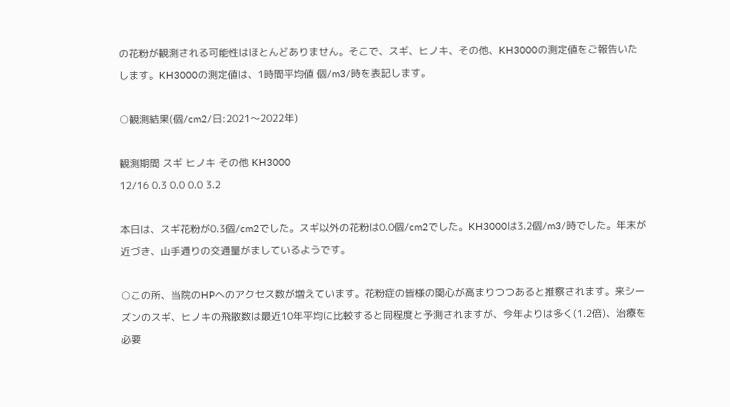の花粉が観測される可能性はほとんどありません。そこで、スギ、ヒノキ、その他、KH3000の測定値をご報告いたします。KH3000の測定値は、1時間平均値 個/m3/時を表記します。

○観測結果(個/cm2/日:2021〜2022年)

観測期間 スギ ヒノキ その他 KH3000
12/16 0.3 0.0 0.0 3.2

本日は、スギ花粉が0.3個/cm2でした。スギ以外の花粉は0.0個/cm2でした。KH3000は3.2個/m3/時でした。年末が近づき、山手通りの交通量がましているようです。

○この所、当院のHPへのアクセス数が増えています。花粉症の皆様の関心が高まりつつあると推察されます。来シーズンのスギ、ヒノキの飛散数は最近10年平均に比較すると同程度と予測されますが、今年よりは多く(1.2倍)、治療を必要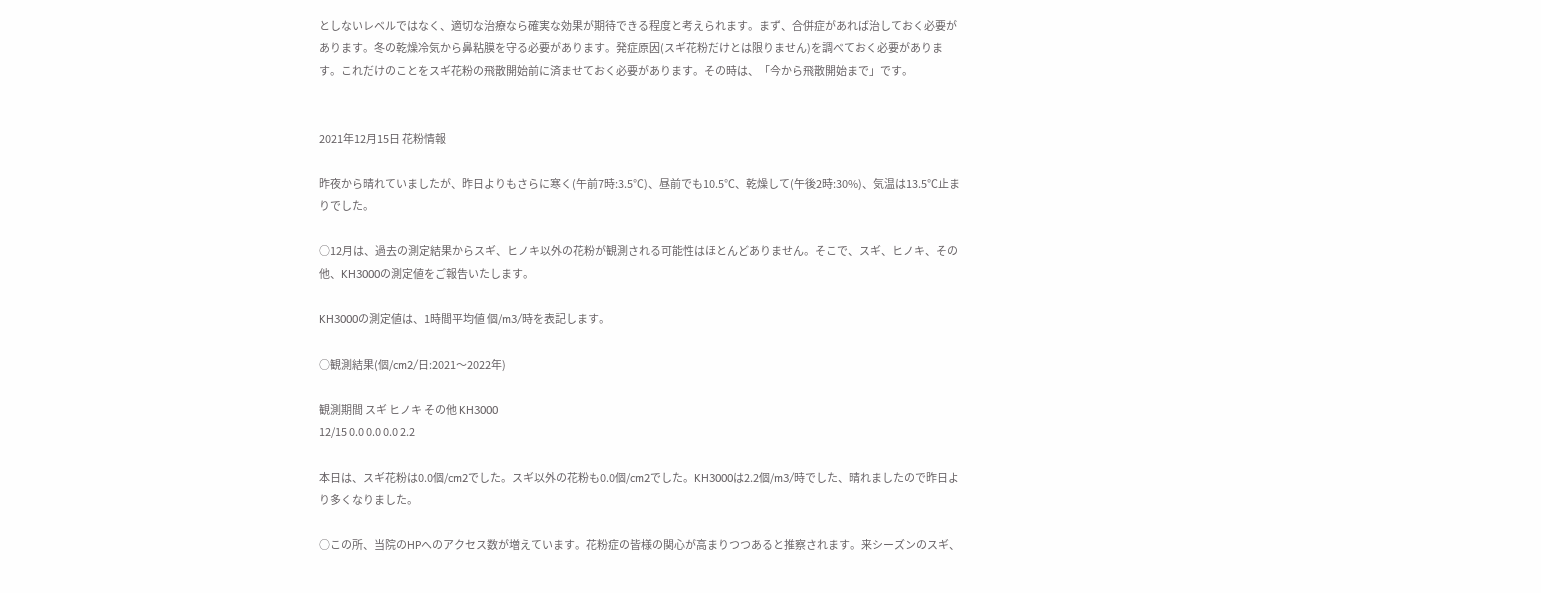としないレベルではなく、適切な治療なら確実な効果が期待できる程度と考えられます。まず、合併症があれば治しておく必要があります。冬の乾燥冷気から鼻粘膜を守る必要があります。発症原因(スギ花粉だけとは限りません)を調べておく必要があります。これだけのことをスギ花粉の飛散開始前に済ませておく必要があります。その時は、「今から飛散開始まで」です。


2021年12月15日 花粉情報

昨夜から晴れていましたが、昨日よりもさらに寒く(午前7時:3.5℃)、昼前でも10.5℃、乾燥して(午後2時:30%)、気温は13.5℃止まりでした。

○12月は、過去の測定結果からスギ、ヒノキ以外の花粉が観測される可能性はほとんどありません。そこで、スギ、ヒノキ、その他、KH3000の測定値をご報告いたします。

KH3000の測定値は、1時間平均値 個/m3/時を表記します。

○観測結果(個/cm2/日:2021〜2022年)

観測期間 スギ ヒノキ その他 KH3000
12/15 0.0 0.0 0.0 2.2

本日は、スギ花粉は0.0個/cm2でした。スギ以外の花粉も0.0個/cm2でした。KH3000は2.2個/m3/時でした、晴れましたので昨日より多くなりました。

○この所、当院のHPへのアクセス数が増えています。花粉症の皆様の関心が高まりつつあると推察されます。来シーズンのスギ、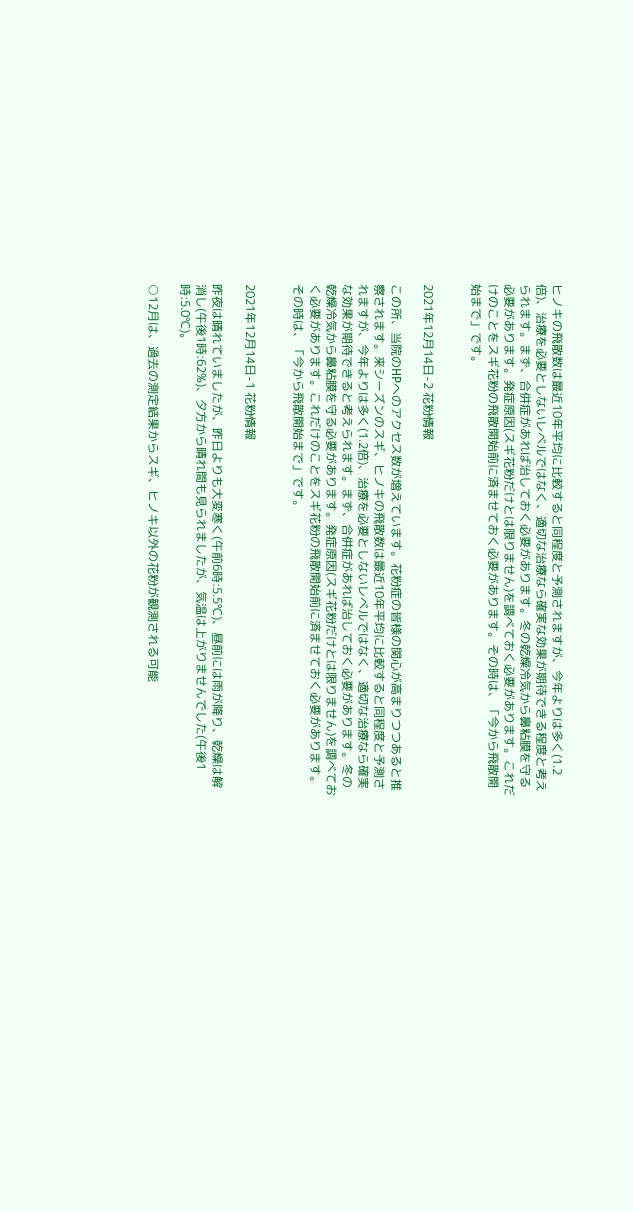ヒノキの飛散数は最近10年平均に比較すると同程度と予測されますが、今年よりは多く(1.2倍)、治療を必要としないレベルではなく、適切な治療なら確実な効果が期待できる程度と考えられます。まず、合併症があれば治しておく必要があります。冬の乾燥冷気から鼻粘膜を守る必要があります。発症原因(スギ花粉だけとは限りません)を調べておく必要があります。これだけのことをスギ花粉の飛散開始前に済ませておく必要があります。その時は、「今から飛散開始まで」です。


2021年12月14日-2 花粉情報

この所、当院のHPへのアクセス数が増えています。花粉症の皆様の関心が高まりつつあると推察されます。来シーズンのスギ、ヒノキの飛散数は最近10年平均に比較すると同程度と予測されますが、今年よりは多く(1.2倍)、治療を必要としないレベルではなく、適切な治療なら確実な効果が期待できると考えられます。まず、合併症があれば治しておく必要があります。冬の乾燥冷気から鼻粘膜を守る必要があります。発症原因(スギ花粉だけとは限りません)を調べておく必要があります。これだけのことをスギ花粉の飛散開始前に済ませておく必要があります。その時は、「今から飛散開始まで」です。


2021年12月14日-1 花粉情報

昨夜は晴れていましたが、昨日よりも大変寒く(午前6時:5.5℃)、昼前には雨が降り、乾燥は解消し(午後1時:62%)、夕方から晴れ間も見られましたが、気温は上がりませんでした(午後1時:5.0℃)。

○12月は、過去の測定結果からスギ、ヒノキ以外の花粉が観測される可能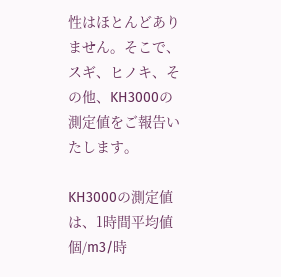性はほとんどありません。そこで、スギ、ヒノキ、その他、KH3000の測定値をご報告いたします。

KH3000の測定値は、1時間平均値 個/m3/時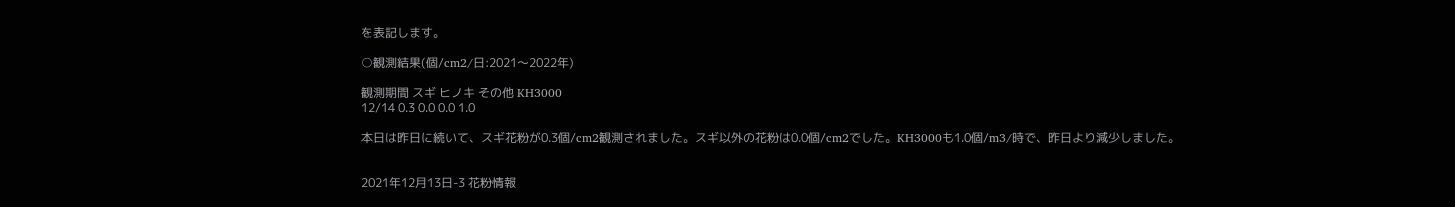を表記します。

○観測結果(個/cm2/日:2021〜2022年)

観測期間 スギ ヒノキ その他 KH3000
12/14 0.3 0.0 0.0 1.0

本日は昨日に続いて、スギ花粉が0.3個/cm2観測されました。スギ以外の花粉は0.0個/cm2でした。KH3000も1.0個/m3/時で、昨日より減少しました。


2021年12月13日-3 花粉情報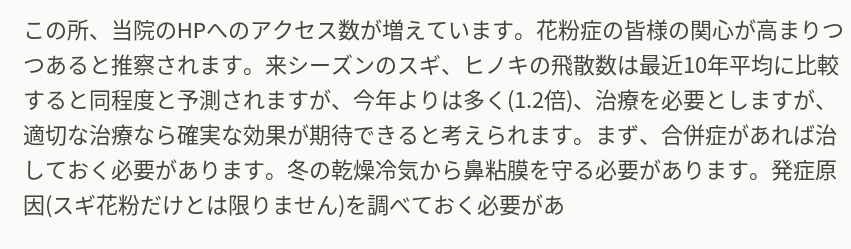この所、当院のHPへのアクセス数が増えています。花粉症の皆様の関心が高まりつつあると推察されます。来シーズンのスギ、ヒノキの飛散数は最近10年平均に比較すると同程度と予測されますが、今年よりは多く(1.2倍)、治療を必要としますが、適切な治療なら確実な効果が期待できると考えられます。まず、合併症があれば治しておく必要があります。冬の乾燥冷気から鼻粘膜を守る必要があります。発症原因(スギ花粉だけとは限りません)を調べておく必要があ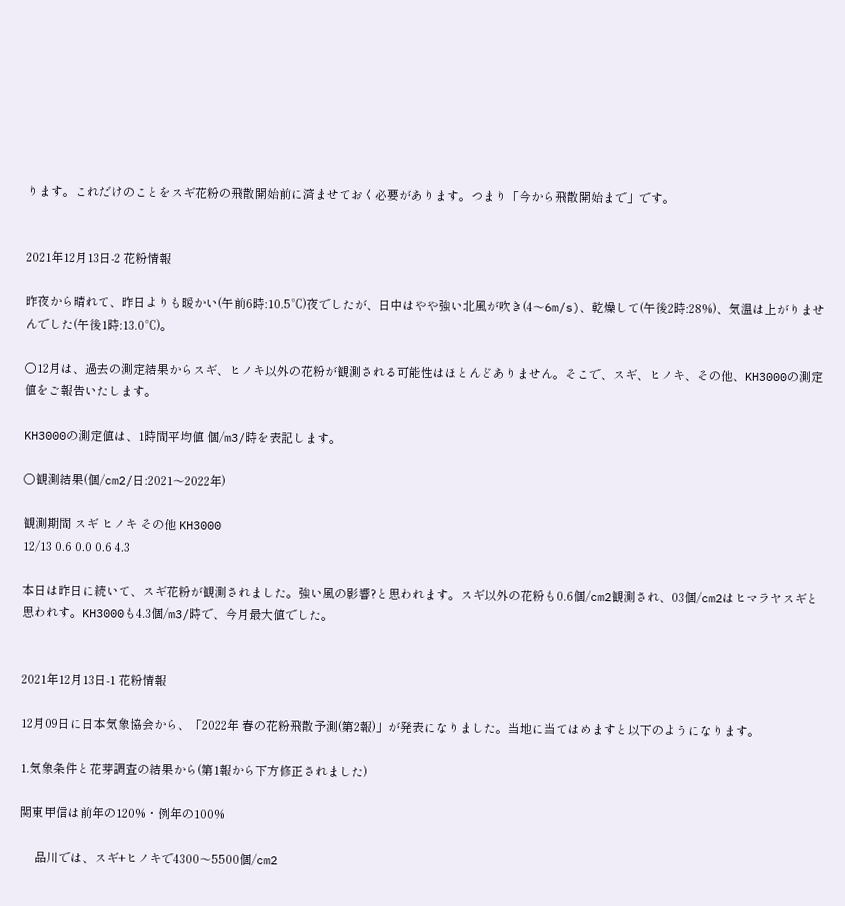ります。これだけのことをスギ花粉の飛散開始前に済ませておく必要があります。つまり「今から飛散開始まで」です。


2021年12月13日-2 花粉情報

昨夜から晴れて、昨日よりも暖かい(午前6時:10.5℃)夜でしたが、日中はやや強い北風が吹き(4〜6m/s)、乾燥して(午後2時:28%)、気温は上がりませんでした(午後1時:13.0℃)。

○12月は、過去の測定結果からスギ、ヒノキ以外の花粉が観測される可能性はほとんどありません。そこで、スギ、ヒノキ、その他、KH3000の測定値をご報告いたします。

KH3000の測定値は、1時間平均値 個/m3/時を表記します。

○観測結果(個/cm2/日:2021〜2022年)

観測期間 スギ ヒノキ その他 KH3000
12/13 0.6 0.0 0.6 4.3

本日は昨日に続いて、スギ花粉が観測されました。強い風の影響?と思われます。スギ以外の花粉も0.6個/cm2観測され、03個/cm2はヒマラヤスギと思われす。KH3000も4.3個/m3/時で、今月最大値でした。


2021年12月13日-1 花粉情報

12月09日に日本気象協会から、「2022年 春の花粉飛散予測(第2報)」が発表になりました。当地に当てはめますと以下のようになります。

1.気象条件と花芽調査の結果から(第1報から下方修正されました)

関東甲信は前年の120%・例年の100%

     品川では、スギ+ヒノキで4300〜5500個/cm2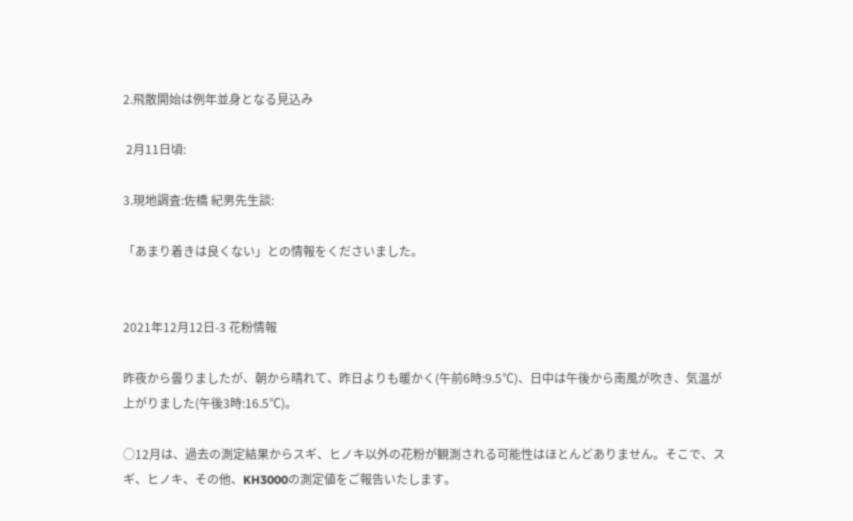2.飛散開始は例年並身となる見込み

 2月11日頃:

3.現地調査:佐橋 紀男先生談:

「あまり着きは良くない」との情報をくださいました。


2021年12月12日-3 花粉情報

昨夜から曇りましたが、朝から晴れて、昨日よりも暖かく(午前6時:9.5℃)、日中は午後から南風が吹き、気温が上がりました(午後3時:16.5℃)。

○12月は、過去の測定結果からスギ、ヒノキ以外の花粉が観測される可能性はほとんどありません。そこで、スギ、ヒノキ、その他、KH3000の測定値をご報告いたします。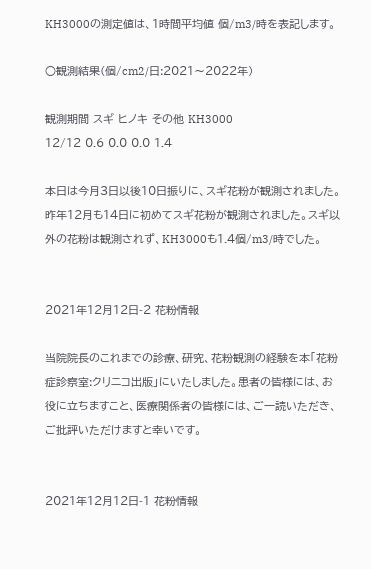KH3000の測定値は、1時間平均値 個/m3/時を表記します。

○観測結果(個/cm2/日:2021〜2022年)

観測期間 スギ ヒノキ その他 KH3000
12/12 0.6 0.0 0.0 1.4

本日は今月3日以後10日振りに、スギ花粉が観測されました。昨年12月も14日に初めてスギ花粉が観測されました。スギ以外の花粉は観測されず、KH3000も1.4個/m3/時でした。


2021年12月12日-2 花粉情報

当院院長のこれまでの診療、研究、花粉観測の経験を本「花粉症診察室:クリニコ出版」にいたしました。患者の皆様には、お役に立ちますこと、医療関係者の皆様には、ご一読いただき、ご批評いただけますと幸いです。


2021年12月12日-1 花粉情報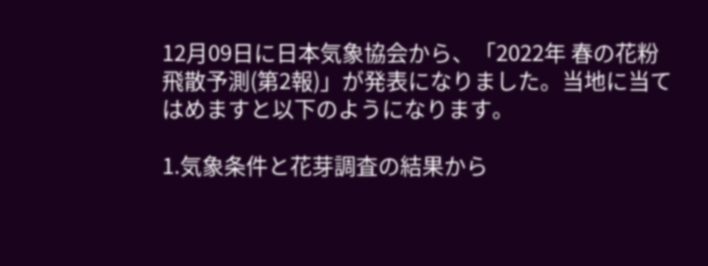12月09日に日本気象協会から、「2022年 春の花粉飛散予測(第2報)」が発表になりました。当地に当てはめますと以下のようになります。

1.気象条件と花芽調査の結果から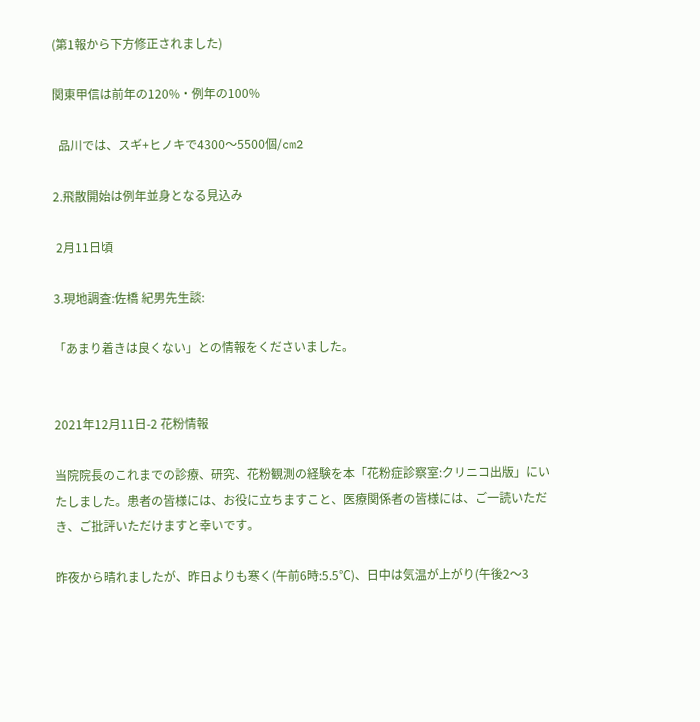(第1報から下方修正されました)

関東甲信は前年の120%・例年の100%

  品川では、スギ+ヒノキで4300〜5500個/cm2

2.飛散開始は例年並身となる見込み

 2月11日頃

3.現地調査:佐橋 紀男先生談:

「あまり着きは良くない」との情報をくださいました。


2021年12月11日-2 花粉情報

当院院長のこれまでの診療、研究、花粉観測の経験を本「花粉症診察室:クリニコ出版」にいたしました。患者の皆様には、お役に立ちますこと、医療関係者の皆様には、ご一読いただき、ご批評いただけますと幸いです。

昨夜から晴れましたが、昨日よりも寒く(午前6時:5.5℃)、日中は気温が上がり(午後2〜3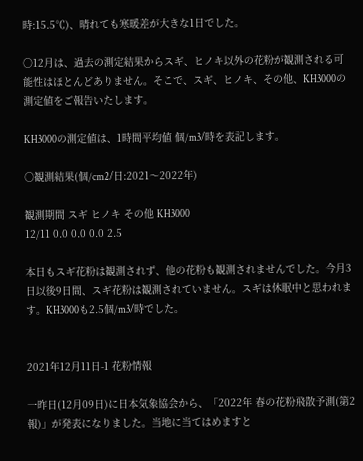時:15.5℃)、晴れても寒暖差が大きな1日でした。

○12月は、過去の測定結果からスギ、ヒノキ以外の花粉が観測される可能性はほとんどありません。そこで、スギ、ヒノキ、その他、KH3000の測定値をご報告いたします。

KH3000の測定値は、1時間平均値 個/m3/時を表記します。

○観測結果(個/cm2/日:2021〜2022年)

観測期間 スギ ヒノキ その他 KH3000
12/11 0.0 0.0 0.0 2.5

本日もスギ花粉は観測されず、他の花粉も観測されませんでした。今月3日以後9日間、スギ花粉は観測されていません。スギは休眠中と思われます。KH3000も2.5個/m3/時でした。


2021年12月11日-1 花粉情報

一昨日(12月09日)に日本気象協会から、「2022年 春の花粉飛散予測(第2報)」が発表になりました。当地に当てはめますと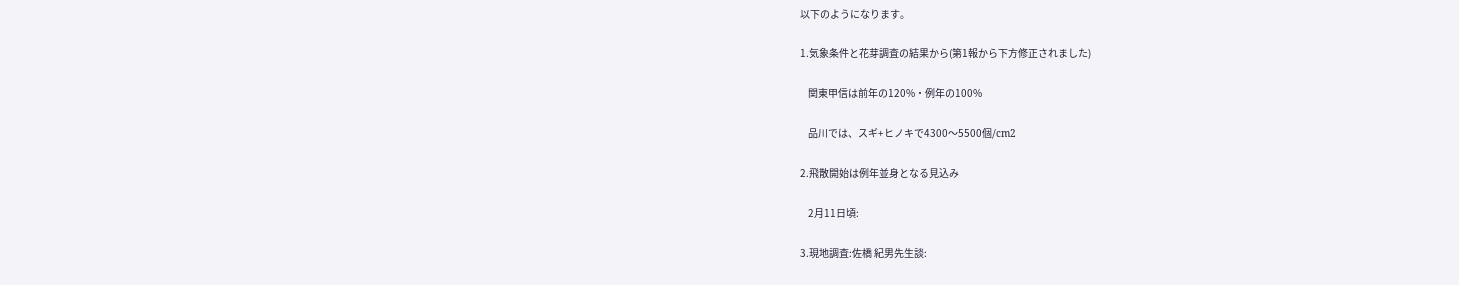以下のようになります。

1.気象条件と花芽調査の結果から(第1報から下方修正されました)

    関東甲信は前年の120%・例年の100%

    品川では、スギ+ヒノキで4300〜5500個/cm2

2.飛散開始は例年並身となる見込み

    2月11日頃:

3.現地調査:佐橋 紀男先生談: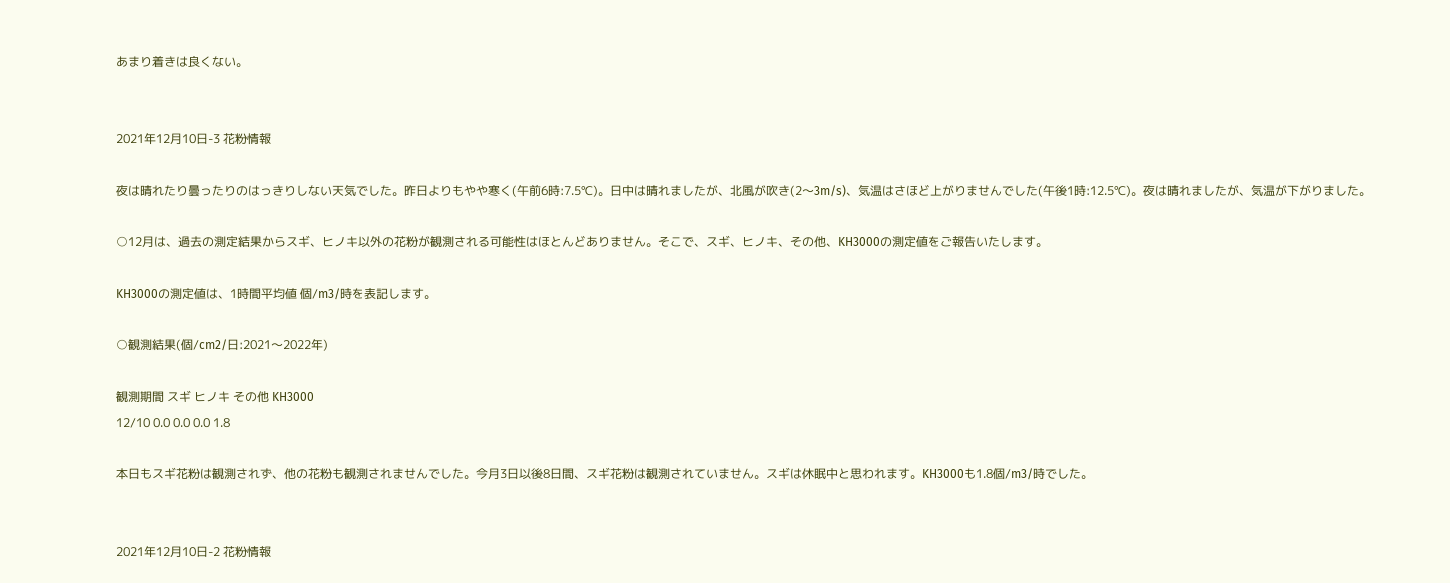あまり着きは良くない。


2021年12月10日-3 花粉情報

夜は晴れたり曇ったりのはっきりしない天気でした。昨日よりもやや寒く(午前6時:7.5℃)。日中は晴れましたが、北風が吹き(2〜3m/s)、気温はさほど上がりませんでした(午後1時:12.5℃)。夜は晴れましたが、気温が下がりました。

○12月は、過去の測定結果からスギ、ヒノキ以外の花粉が観測される可能性はほとんどありません。そこで、スギ、ヒノキ、その他、KH3000の測定値をご報告いたします。

KH3000の測定値は、1時間平均値 個/m3/時を表記します。

○観測結果(個/cm2/日:2021〜2022年)

観測期間 スギ ヒノキ その他 KH3000
12/10 0.0 0.0 0.0 1.8

本日もスギ花粉は観測されず、他の花粉も観測されませんでした。今月3日以後8日間、スギ花粉は観測されていません。スギは休眠中と思われます。KH3000も1.8個/m3/時でした。


2021年12月10日-2 花粉情報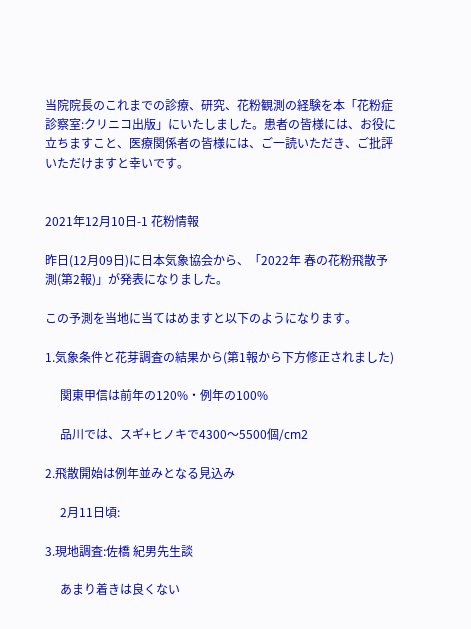当院院長のこれまでの診療、研究、花粉観測の経験を本「花粉症診察室:クリニコ出版」にいたしました。患者の皆様には、お役に立ちますこと、医療関係者の皆様には、ご一読いただき、ご批評いただけますと幸いです。


2021年12月10日-1 花粉情報

昨日(12月09日)に日本気象協会から、「2022年 春の花粉飛散予測(第2報)」が発表になりました。

この予測を当地に当てはめますと以下のようになります。

1.気象条件と花芽調査の結果から(第1報から下方修正されました)

     関東甲信は前年の120%・例年の100%

     品川では、スギ+ヒノキで4300〜5500個/cm2

2.飛散開始は例年並みとなる見込み

     2月11日頃:

3.現地調査:佐橋 紀男先生談

     あまり着きは良くない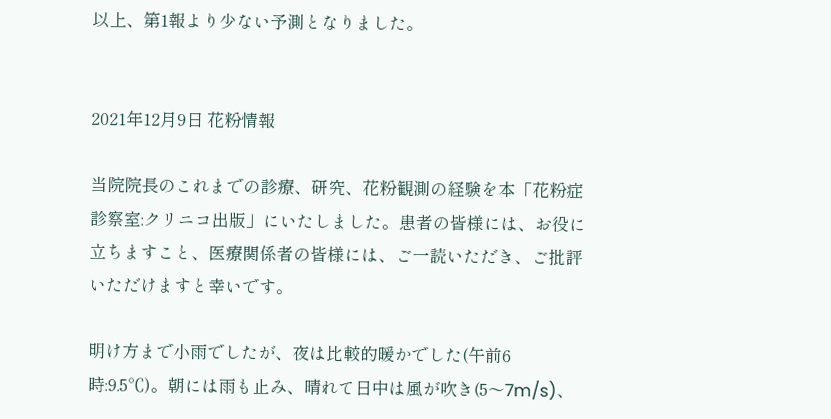以上、第1報より少ない予測となりました。


2021年12月9日 花粉情報

当院院長のこれまでの診療、研究、花粉観測の経験を本「花粉症診察室:クリニコ出版」にいたしました。患者の皆様には、お役に立ちますこと、医療関係者の皆様には、ご一読いただき、ご批評いただけますと幸いです。

明け方まで小雨でしたが、夜は比較的暖かでした(午前6時:9.5℃)。朝には雨も止み、晴れて日中は風が吹き(5〜7m/s)、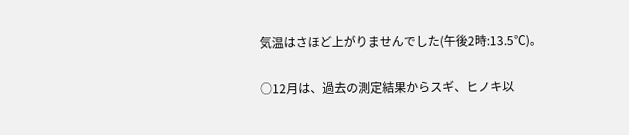気温はさほど上がりませんでした(午後2時:13.5℃)。

○12月は、過去の測定結果からスギ、ヒノキ以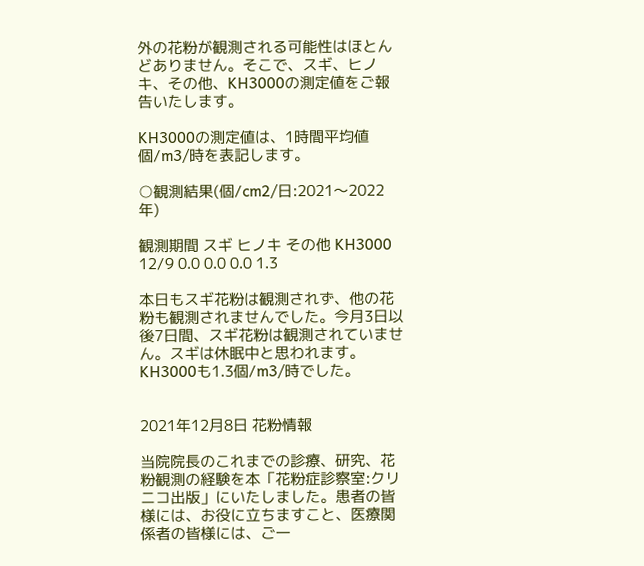外の花粉が観測される可能性はほとんどありません。そこで、スギ、ヒノキ、その他、KH3000の測定値をご報告いたします。

KH3000の測定値は、1時間平均値 個/m3/時を表記します。

○観測結果(個/cm2/日:2021〜2022年)

観測期間 スギ ヒノキ その他 KH3000
12/9 0.0 0.0 0.0 1.3

本日もスギ花粉は観測されず、他の花粉も観測されませんでした。今月3日以後7日間、スギ花粉は観測されていません。スギは休眠中と思われます。KH3000も1.3個/m3/時でした。


2021年12月8日 花粉情報

当院院長のこれまでの診療、研究、花粉観測の経験を本「花粉症診察室:クリニコ出版」にいたしました。患者の皆様には、お役に立ちますこと、医療関係者の皆様には、ご一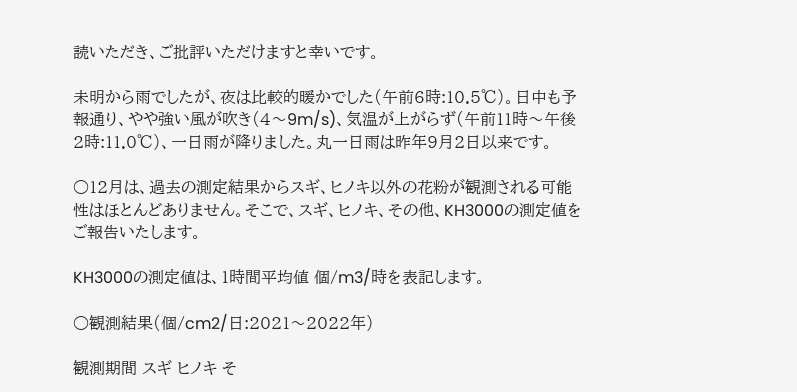読いただき、ご批評いただけますと幸いです。

未明から雨でしたが、夜は比較的暖かでした(午前6時:10.5℃)。日中も予報通り、やや強い風が吹き(4〜9m/s)、気温が上がらず(午前11時〜午後2時:11.0℃)、一日雨が降りました。丸一日雨は昨年9月2日以来です。

○12月は、過去の測定結果からスギ、ヒノキ以外の花粉が観測される可能性はほとんどありません。そこで、スギ、ヒノキ、その他、KH3000の測定値をご報告いたします。

KH3000の測定値は、1時間平均値 個/m3/時を表記します。

○観測結果(個/cm2/日:2021〜2022年)

観測期間 スギ ヒノキ そ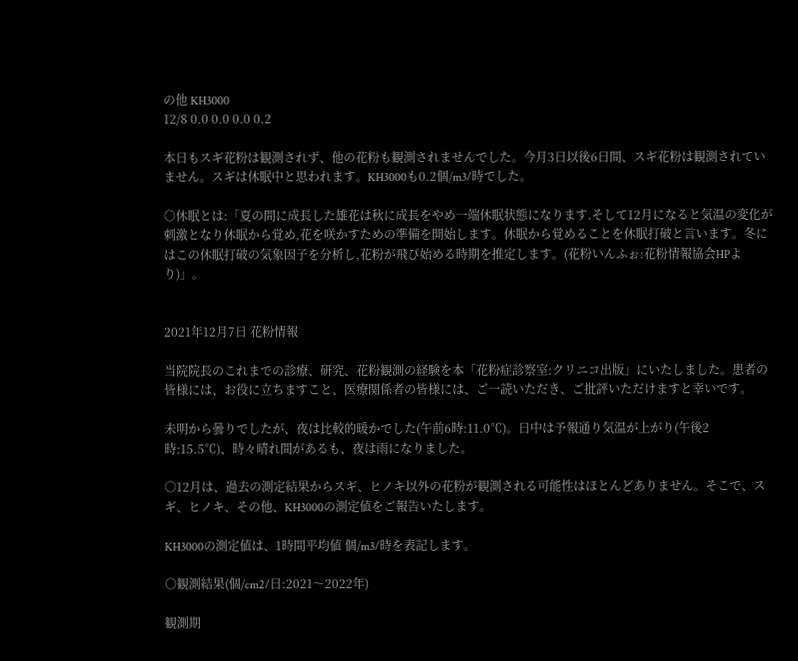の他 KH3000
12/8 0.0 0.0 0.0 0.2

本日もスギ花粉は観測されず、他の花粉も観測されませんでした。今月3日以後6日間、スギ花粉は観測されていません。スギは休眠中と思われます。KH3000も0.2個/m3/時でした。

○休眠とは:「夏の間に成長した雄花は秋に成長をやめ一端休眠状態になります.そして12月になると気温の変化が刺激となり休眠から覚め,花を咲かすための準備を開始します。休眠から覚めることを休眠打破と言います。冬にはこの休眠打破の気象因子を分析し,花粉が飛び始める時期を推定します。(花粉いんふぉ:花粉情報協会HPより)」。


2021年12月7日 花粉情報

当院院長のこれまでの診療、研究、花粉観測の経験を本「花粉症診察室:クリニコ出版」にいたしました。患者の皆様には、お役に立ちますこと、医療関係者の皆様には、ご一読いただき、ご批評いただけますと幸いです。

未明から曇りでしたが、夜は比較的暖かでした(午前6時:11.0℃)。日中は予報通り気温が上がり(午後2時:15.5℃)、時々晴れ間があるも、夜は雨になりました。

○12月は、過去の測定結果からスギ、ヒノキ以外の花粉が観測される可能性はほとんどありません。そこで、スギ、ヒノキ、その他、KH3000の測定値をご報告いたします。

KH3000の測定値は、1時間平均値 個/m3/時を表記します。

○観測結果(個/cm2/日:2021〜2022年)

観測期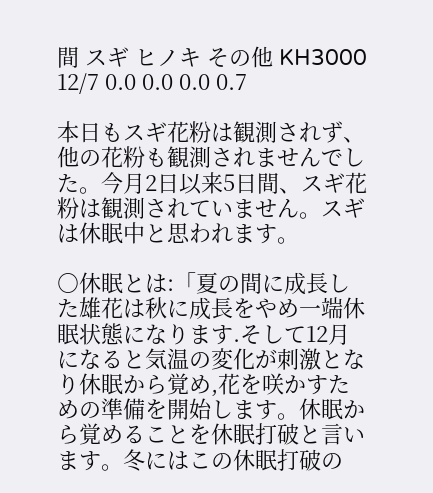間 スギ ヒノキ その他 KH3000
12/7 0.0 0.0 0.0 0.7

本日もスギ花粉は観測されず、他の花粉も観測されませんでした。今月2日以来5日間、スギ花粉は観測されていません。スギは休眠中と思われます。

○休眠とは:「夏の間に成長した雄花は秋に成長をやめ一端休眠状態になります.そして12月になると気温の変化が刺激となり休眠から覚め,花を咲かすための準備を開始します。休眠から覚めることを休眠打破と言います。冬にはこの休眠打破の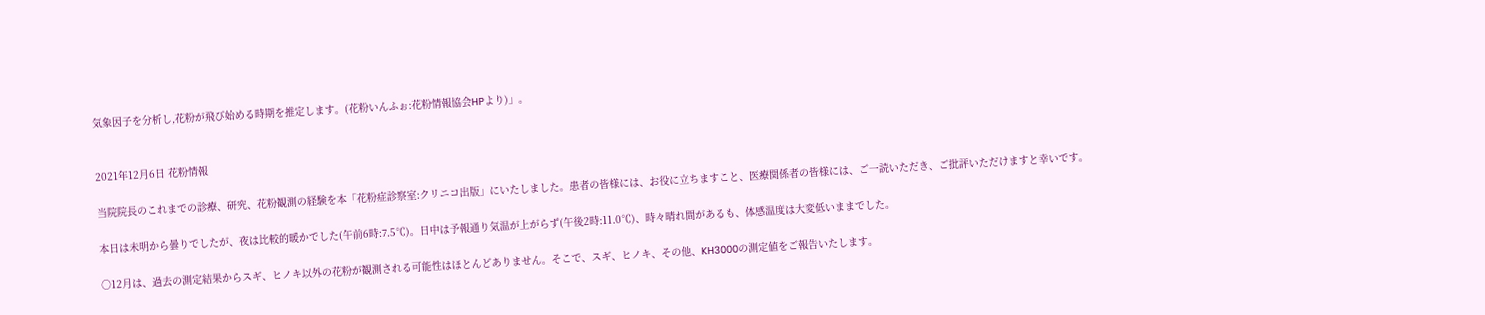気象因子を分析し,花粉が飛び始める時期を推定します。(花粉いんふぉ:花粉情報協会HPより)」。


2021年12月6日 花粉情報

当院院長のこれまでの診療、研究、花粉観測の経験を本「花粉症診察室:クリニコ出版」にいたしました。患者の皆様には、お役に立ちますこと、医療関係者の皆様には、ご一読いただき、ご批評いただけますと幸いです。

本日は未明から曇りでしたが、夜は比較的暖かでした(午前6時:7.5℃)。日中は予報通り気温が上がらず(午後2時:11.0℃)、時々晴れ間があるも、体感温度は大変低いままでした。

○12月は、過去の測定結果からスギ、ヒノキ以外の花粉が観測される可能性はほとんどありません。そこで、スギ、ヒノキ、その他、KH3000の測定値をご報告いたします。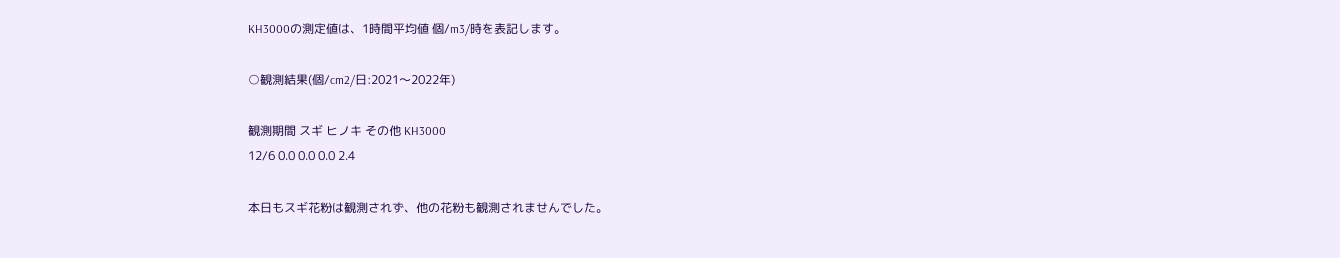KH3000の測定値は、1時間平均値 個/m3/時を表記します。

○観測結果(個/cm2/日:2021〜2022年)

観測期間 スギ ヒノキ その他 KH3000
12/6 0.0 0.0 0.0 2.4

本日もスギ花粉は観測されず、他の花粉も観測されませんでした。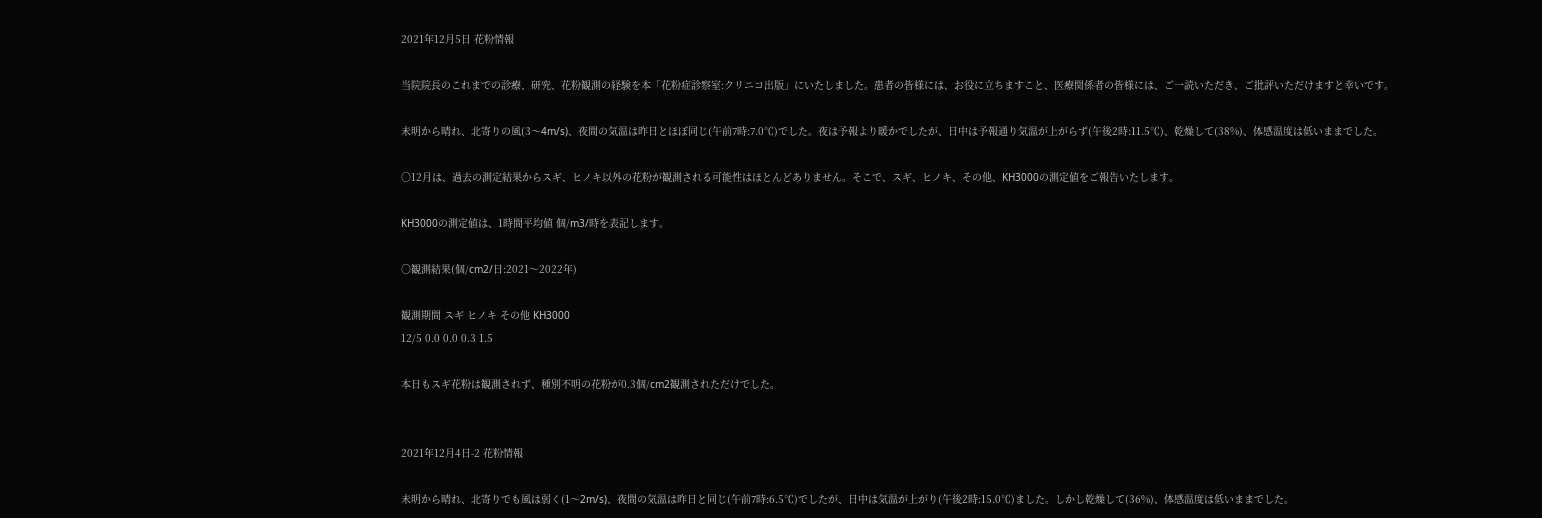2021年12月5日 花粉情報

当院院長のこれまでの診療、研究、花粉観測の経験を本「花粉症診察室:クリニコ出版」にいたしました。患者の皆様には、お役に立ちますこと、医療関係者の皆様には、ご一読いただき、ご批評いただけますと幸いです。

未明から晴れ、北寄りの風(3〜4m/s)、夜間の気温は昨日とほぼ同じ(午前7時:7.0℃)でした。夜は予報より暖かでしたが、日中は予報通り気温が上がらず(午後2時:11.5℃)、乾燥して(38%)、体感温度は低いままでした。

○12月は、過去の測定結果からスギ、ヒノキ以外の花粉が観測される可能性はほとんどありません。そこで、スギ、ヒノキ、その他、KH3000の測定値をご報告いたします。

KH3000の測定値は、1時間平均値 個/m3/時を表記します。

○観測結果(個/cm2/日:2021〜2022年)

観測期間 スギ ヒノキ その他 KH3000
12/5 0.0 0.0 0.3 1.5

本日もスギ花粉は観測されず、種別不明の花粉が0.3個/cm2観測されただけでした。


2021年12月4日-2 花粉情報

未明から晴れ、北寄りでも風は弱く(1〜2m/s)、夜間の気温は昨日と同じ(午前7時:6.5℃)でしたが、日中は気温が上がり(午後2時:15.0℃)ました。しかし乾燥して(36%)、体感温度は低いままでした。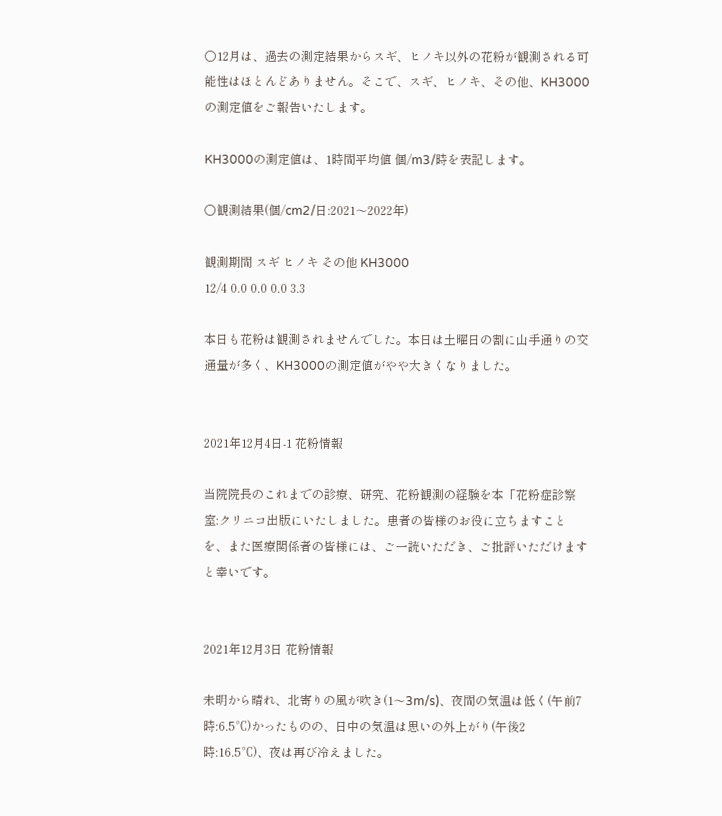○12月は、過去の測定結果からスギ、ヒノキ以外の花粉が観測される可能性はほとんどありません。そこで、スギ、ヒノキ、その他、KH3000の測定値をご報告いたします。

KH3000の測定値は、1時間平均値 個/m3/時を表記します。

○観測結果(個/cm2/日:2021〜2022年)

観測期間 スギ ヒノキ その他 KH3000
12/4 0.0 0.0 0.0 3.3

本日も花粉は観測されませんでした。本日は土曜日の割に山手通りの交通量が多く、KH3000の測定値がやや大きくなりました。


2021年12月4日-1 花粉情報

当院院長のこれまでの診療、研究、花粉観測の経験を本「花粉症診察室:クリニコ出版にいたしました。患者の皆様のお役に立ちますことを、また医療関係者の皆様には、ご一読いただき、ご批評いただけますと幸いです。


2021年12月3日 花粉情報

未明から晴れ、北寄りの風が吹き(1〜3m/s)、夜間の気温は低く(午前7時:6.5℃)かったものの、日中の気温は思いの外上がり(午後2時:16.5℃)、夜は再び冷えました。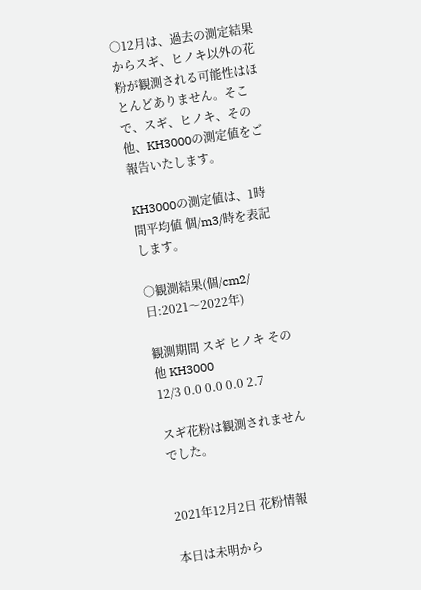○12月は、過去の測定結果からスギ、ヒノキ以外の花粉が観測される可能性はほとんどありません。そこで、スギ、ヒノキ、その他、KH3000の測定値をご報告いたします。

KH3000の測定値は、1時間平均値 個/m3/時を表記します。

○観測結果(個/cm2/日:2021〜2022年)

観測期間 スギ ヒノキ その他 KH3000
12/3 0.0 0.0 0.0 2.7

スギ花粉は観測されませんでした。


2021年12月2日 花粉情報

本日は未明から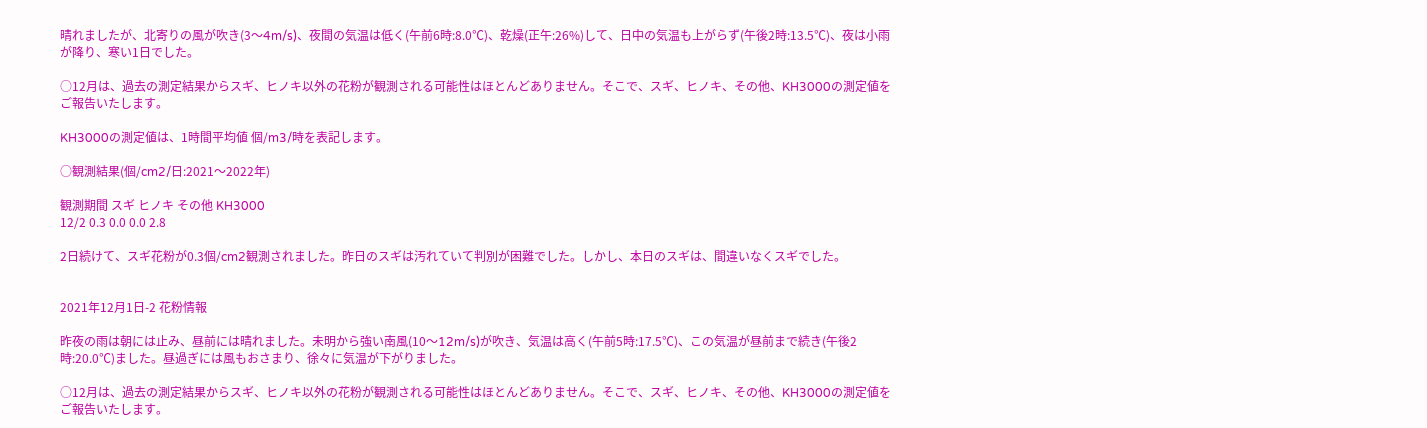晴れましたが、北寄りの風が吹き(3〜4m/s)、夜間の気温は低く(午前6時:8.0℃)、乾燥(正午:26%)して、日中の気温も上がらず(午後2時:13.5℃)、夜は小雨が降り、寒い1日でした。

○12月は、過去の測定結果からスギ、ヒノキ以外の花粉が観測される可能性はほとんどありません。そこで、スギ、ヒノキ、その他、KH3000の測定値をご報告いたします。

KH3000の測定値は、1時間平均値 個/m3/時を表記します。

○観測結果(個/cm2/日:2021〜2022年)

観測期間 スギ ヒノキ その他 KH3000
12/2 0.3 0.0 0.0 2.8

2日続けて、スギ花粉が0.3個/cm2観測されました。昨日のスギは汚れていて判別が困難でした。しかし、本日のスギは、間違いなくスギでした。


2021年12月1日-2 花粉情報

昨夜の雨は朝には止み、昼前には晴れました。未明から強い南風(10〜12m/s)が吹き、気温は高く(午前5時:17.5℃)、この気温が昼前まで続き(午後2時:20.0℃)ました。昼過ぎには風もおさまり、徐々に気温が下がりました。

○12月は、過去の測定結果からスギ、ヒノキ以外の花粉が観測される可能性はほとんどありません。そこで、スギ、ヒノキ、その他、KH3000の測定値をご報告いたします。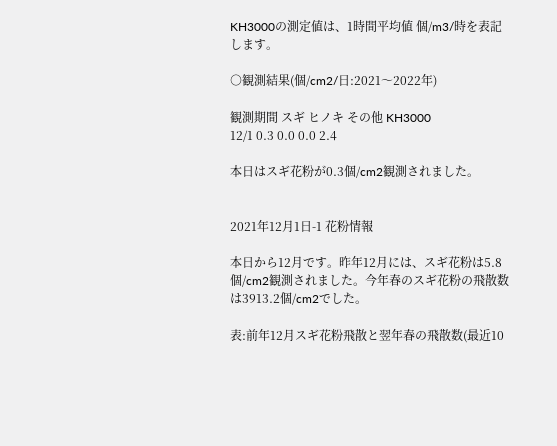KH3000の測定値は、1時間平均値 個/m3/時を表記します。

○観測結果(個/cm2/日:2021〜2022年)

観測期間 スギ ヒノキ その他 KH3000
12/1 0.3 0.0 0.0 2.4

本日はスギ花粉が0.3個/cm2観測されました。


2021年12月1日-1 花粉情報

本日から12月です。昨年12月には、スギ花粉は5.8個/cm2観測されました。今年春のスギ花粉の飛散数は3913.2個/cm2でした。

表:前年12月スギ花粉飛散と翌年春の飛散数(最近10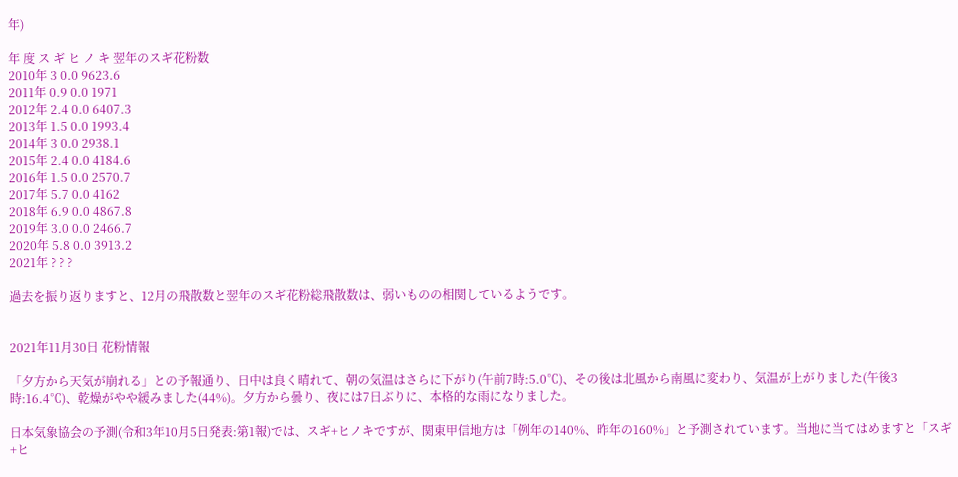年)

年 度 ス ギ ヒ ノ キ 翌年のスギ花粉数
2010年 3 0.0 9623.6
2011年 0.9 0.0 1971
2012年 2.4 0.0 6407.3
2013年 1.5 0.0 1993.4
2014年 3 0.0 2938.1
2015年 2.4 0.0 4184.6
2016年 1.5 0.0 2570.7
2017年 5.7 0.0 4162
2018年 6.9 0.0 4867.8
2019年 3.0 0.0 2466.7
2020年 5.8 0.0 3913.2
2021年 ? ? ?

過去を振り返りますと、12月の飛散数と翌年のスギ花粉総飛散数は、弱いものの相関しているようです。


2021年11月30日 花粉情報

「夕方から天気が崩れる」との予報通り、日中は良く晴れて、朝の気温はさらに下がり(午前7時:5.0℃)、その後は北風から南風に変わり、気温が上がりました(午後3時:16.4℃)、乾燥がやや緩みました(44%)。夕方から曇り、夜には7日ぶりに、本格的な雨になりました。

日本気象協会の予測(令和3年10月5日発表:第1報)では、スギ+ヒノキですが、関東甲信地方は「例年の140%、昨年の160%」と予測されています。当地に当てはめますと「スギ+ヒ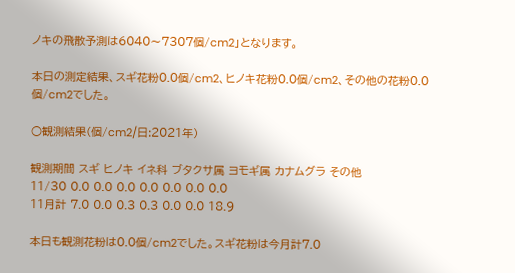ノキの飛散予測は6040〜7307個/cm2」となります。

本日の測定結果、スギ花粉0.0個/cm2、ヒノキ花粉0.0個/cm2、その他の花粉0.0個/cm2でした。

○観測結果(個/cm2/日:2021年)

観測期間 スギ ヒノキ イネ科 ブタクサ属 ヨモギ属 カナムグラ その他
11/30 0.0 0.0 0.0 0.0 0.0 0.0 0.0
11月計 7.0 0.0 0.3 0.3 0.0 0.0 18.9

本日も観測花粉は0.0個/cm2でした。スギ花粉は今月計7.0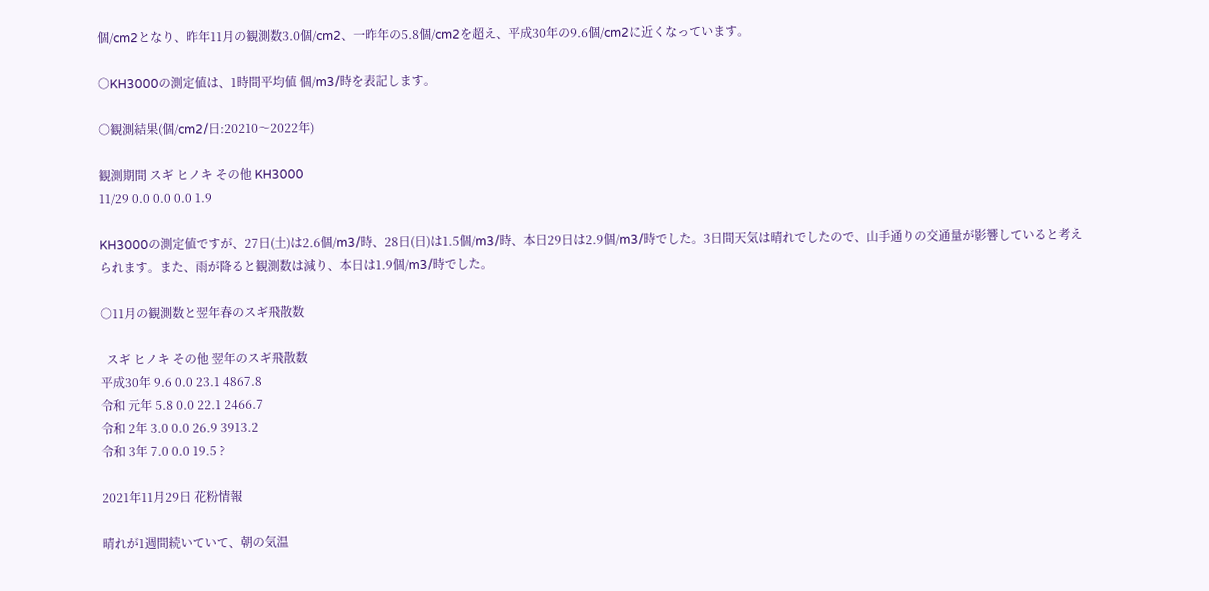個/cm2となり、昨年11月の観測数3.0個/cm2、一昨年の5.8個/cm2を超え、平成30年の9.6個/cm2に近くなっています。

○KH3000の測定値は、1時間平均値 個/m3/時を表記します。

○観測結果(個/cm2/日:20210〜2022年)

観測期間 スギ ヒノキ その他 KH3000
11/29 0.0 0.0 0.0 1.9

KH3000の測定値ですが、27日(土)は2.6個/m3/時、28日(日)は1.5個/m3/時、本日29日は2.9個/m3/時でした。3日間天気は晴れでしたので、山手通りの交通量が影響していると考えられます。また、雨が降ると観測数は減り、本日は1.9個/m3/時でした。

○11月の観測数と翌年春のスギ飛散数

  スギ ヒノキ その他 翌年のスギ飛散数
平成30年 9.6 0.0 23.1 4867.8
令和 元年 5.8 0.0 22.1 2466.7
令和 2年 3.0 0.0 26.9 3913.2
令和 3年 7.0 0.0 19.5 ?

2021年11月29日 花粉情報

晴れが1週間続いていて、朝の気温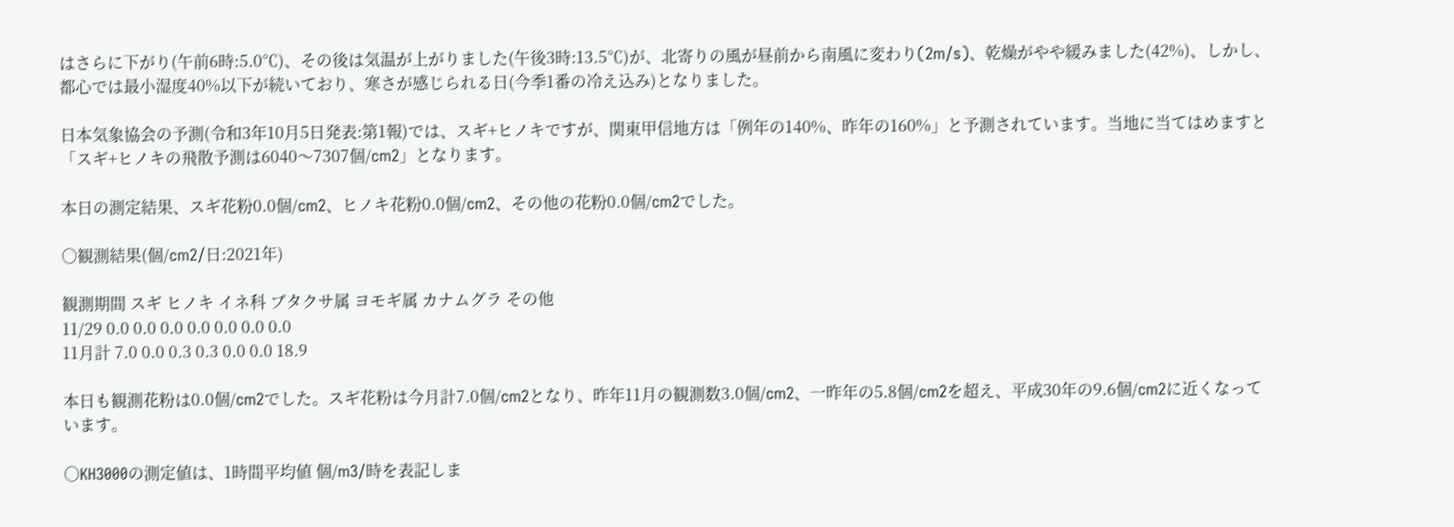はさらに下がり(午前6時:5.0℃)、その後は気温が上がりました(午後3時:13.5℃)が、北寄りの風が昼前から南風に変わり(2m/s)、乾燥がやや緩みました(42%)、しかし、都心では最小湿度40%以下が続いており、寒さが感じられる日(今季1番の冷え込み)となりました。

日本気象協会の予測(令和3年10月5日発表:第1報)では、スギ+ヒノキですが、関東甲信地方は「例年の140%、昨年の160%」と予測されています。当地に当てはめますと「スギ+ヒノキの飛散予測は6040〜7307個/cm2」となります。

本日の測定結果、スギ花粉0.0個/cm2、ヒノキ花粉0.0個/cm2、その他の花粉0.0個/cm2でした。

○観測結果(個/cm2/日:2021年)

観測期間 スギ ヒノキ イネ科 ブタクサ属 ヨモギ属 カナムグラ その他
11/29 0.0 0.0 0.0 0.0 0.0 0.0 0.0
11月計 7.0 0.0 0.3 0.3 0.0 0.0 18.9

本日も観測花粉は0.0個/cm2でした。スギ花粉は今月計7.0個/cm2となり、昨年11月の観測数3.0個/cm2、一昨年の5.8個/cm2を超え、平成30年の9.6個/cm2に近くなっています。

○KH3000の測定値は、1時間平均値 個/m3/時を表記しま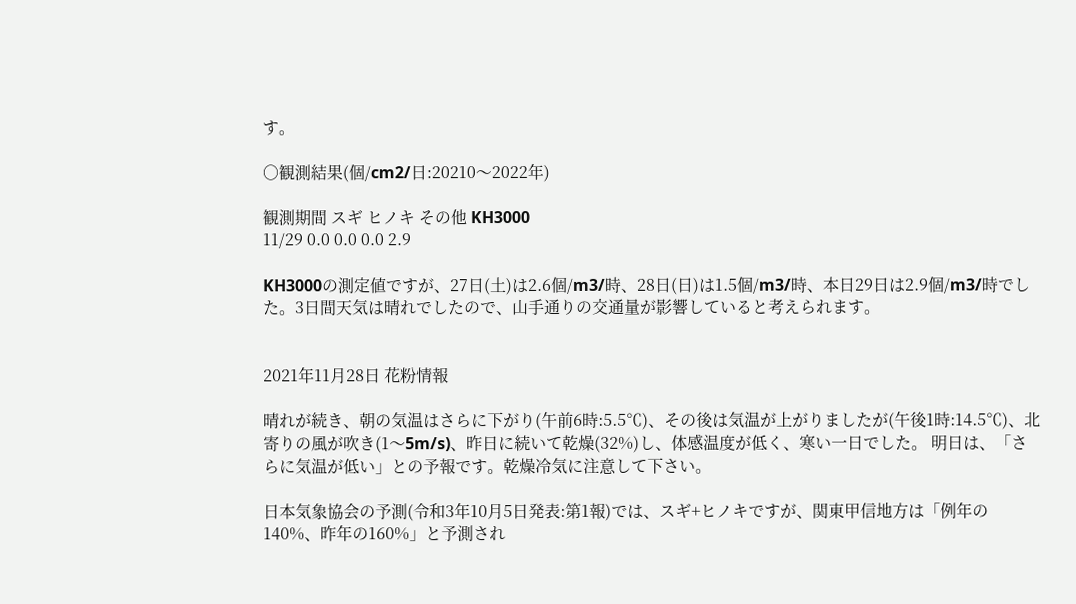す。

○観測結果(個/cm2/日:20210〜2022年)

観測期間 スギ ヒノキ その他 KH3000
11/29 0.0 0.0 0.0 2.9

KH3000の測定値ですが、27日(土)は2.6個/m3/時、28日(日)は1.5個/m3/時、本日29日は2.9個/m3/時でした。3日間天気は晴れでしたので、山手通りの交通量が影響していると考えられます。


2021年11月28日 花粉情報

晴れが続き、朝の気温はさらに下がり(午前6時:5.5℃)、その後は気温が上がりましたが(午後1時:14.5℃)、北寄りの風が吹き(1〜5m/s)、昨日に続いて乾燥(32%)し、体感温度が低く、寒い一日でした。 明日は、「さらに気温が低い」との予報です。乾燥冷気に注意して下さい。

日本気象協会の予測(令和3年10月5日発表:第1報)では、スギ+ヒノキですが、関東甲信地方は「例年の140%、昨年の160%」と予測され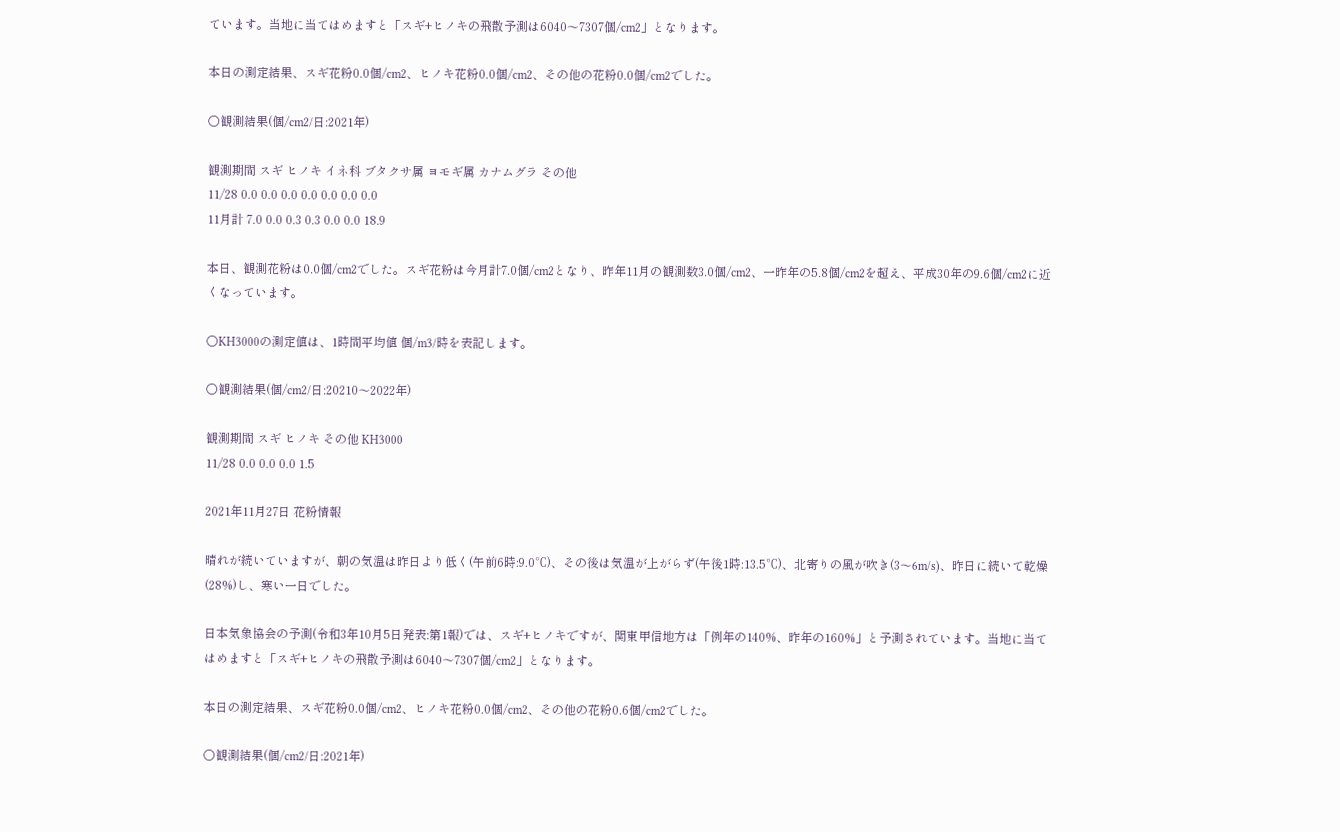ています。当地に当てはめますと「スギ+ヒノキの飛散予測は6040〜7307個/cm2」となります。

本日の測定結果、スギ花粉0.0個/cm2、ヒノキ花粉0.0個/cm2、その他の花粉0.0個/cm2でした。

○観測結果(個/cm2/日:2021年)

観測期間 スギ ヒノキ イネ科 ブタクサ属 ヨモギ属 カナムグラ その他
11/28 0.0 0.0 0.0 0.0 0.0 0.0 0.0
11月計 7.0 0.0 0.3 0.3 0.0 0.0 18.9

本日、観測花粉は0.0個/cm2でした。スギ花粉は今月計7.0個/cm2となり、昨年11月の観測数3.0個/cm2、一昨年の5.8個/cm2を超え、平成30年の9.6個/cm2に近くなっています。

○KH3000の測定値は、1時間平均値 個/m3/時を表記します。

○観測結果(個/cm2/日:20210〜2022年)

観測期間 スギ ヒノキ その他 KH3000
11/28 0.0 0.0 0.0 1.5

2021年11月27日 花粉情報

晴れが続いていますが、朝の気温は昨日より低く(午前6時:9.0℃)、その後は気温が上がらず(午後1時:13.5℃)、北寄りの風が吹き(3〜6m/s)、昨日に続いて乾燥(28%)し、寒い一日でした。

日本気象協会の予測(令和3年10月5日発表:第1報)では、スギ+ヒノキですが、関東甲信地方は「例年の140%、昨年の160%」と予測されています。当地に当てはめますと「スギ+ヒノキの飛散予測は6040〜7307個/cm2」となります。

本日の測定結果、スギ花粉0.0個/cm2、ヒノキ花粉0.0個/cm2、その他の花粉0.6個/cm2でした。

○観測結果(個/cm2/日:2021年)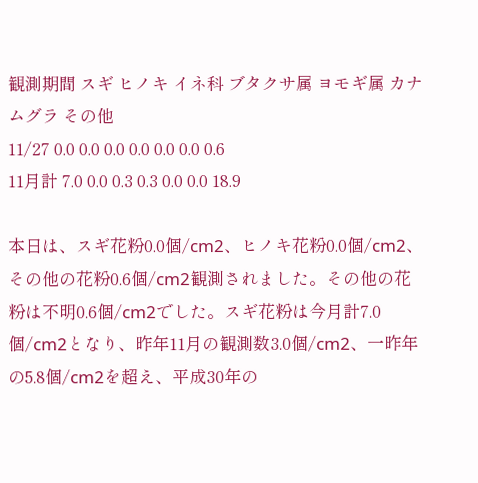観測期間 スギ ヒノキ イネ科 ブタクサ属 ヨモギ属 カナムグラ その他
11/27 0.0 0.0 0.0 0.0 0.0 0.0 0.6
11月計 7.0 0.0 0.3 0.3 0.0 0.0 18.9

本日は、スギ花粉0.0個/cm2、ヒノキ花粉0.0個/cm2、その他の花粉0.6個/cm2観測されました。その他の花粉は不明0.6個/cm2でした。スギ花粉は今月計7.0個/cm2となり、昨年11月の観測数3.0個/cm2、一昨年の5.8個/cm2を超え、平成30年の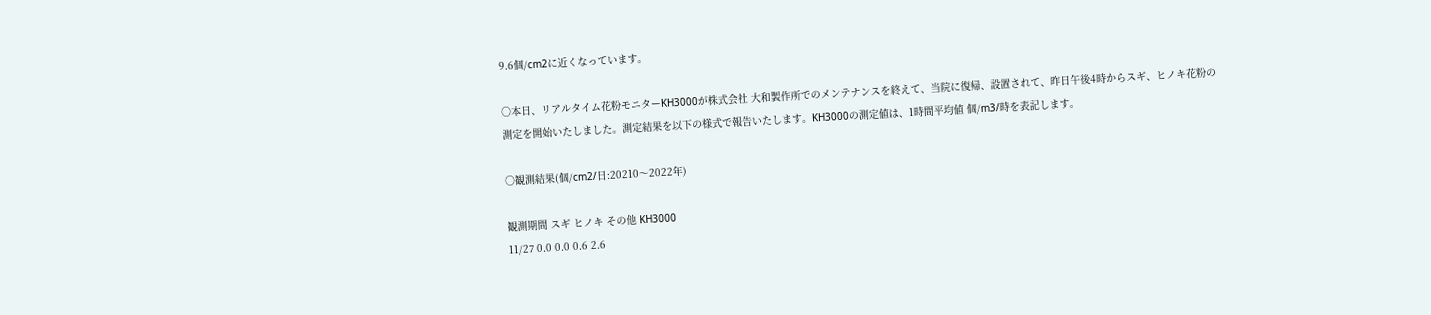9.6個/cm2に近くなっています。

○本日、リアルタイム花粉モニターKH3000が株式会社 大和製作所でのメンテナンスを終えて、当院に復帰、設置されて、昨日午後4時からスギ、ヒノキ花粉の測定を開始いたしました。測定結果を以下の様式で報告いたします。KH3000の測定値は、1時間平均値 個/m3/時を表記します。

○観測結果(個/cm2/日:20210〜2022年)

観測期間 スギ ヒノキ その他 KH3000
11/27 0.0 0.0 0.6 2.6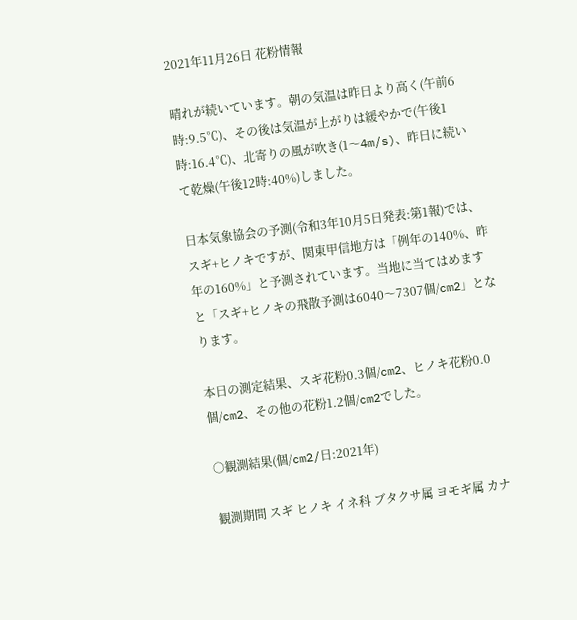2021年11月26日 花粉情報

晴れが続いています。朝の気温は昨日より高く(午前6時:9.5℃)、その後は気温が上がりは緩やかで(午後1時:16.4℃)、北寄りの風が吹き(1〜4m/s)、昨日に続いて乾燥(午後12時:40%)しました。

日本気象協会の予測(令和3年10月5日発表:第1報)では、スギ+ヒノキですが、関東甲信地方は「例年の140%、昨年の160%」と予測されています。当地に当てはめますと「スギ+ヒノキの飛散予測は6040〜7307個/cm2」となります。

本日の測定結果、スギ花粉0.3個/cm2、ヒノキ花粉0.0個/cm2、その他の花粉1.2個/cm2でした。

○観測結果(個/cm2/日:2021年)

観測期間 スギ ヒノキ イネ科 ブタクサ属 ヨモギ属 カナ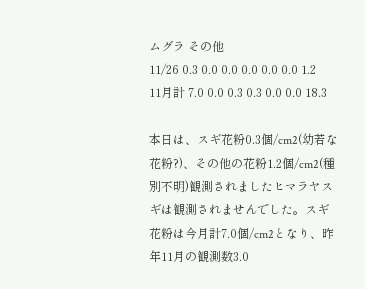ムグラ その他
11/26 0.3 0.0 0.0 0.0 0.0 0.0 1.2
11月計 7.0 0.0 0.3 0.3 0.0 0.0 18.3

本日は、スギ花粉0.3個/cm2(幼若な花粉?)、その他の花粉1.2個/cm2(種別不明)観測されましたヒマラヤスギは観測されませんでした。スギ花粉は今月計7.0個/cm2となり、昨年11月の観測数3.0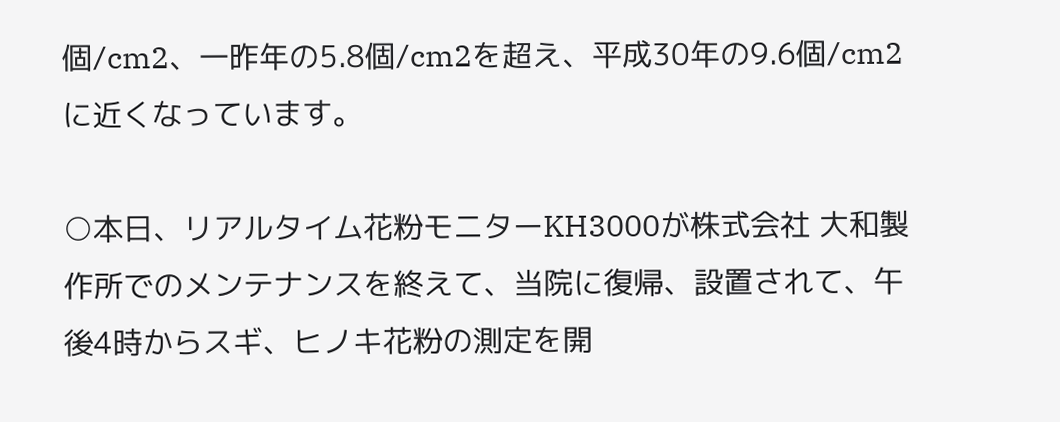個/cm2、一昨年の5.8個/cm2を超え、平成30年の9.6個/cm2に近くなっています。

○本日、リアルタイム花粉モニターKH3000が株式会社 大和製作所でのメンテナンスを終えて、当院に復帰、設置されて、午後4時からスギ、ヒノキ花粉の測定を開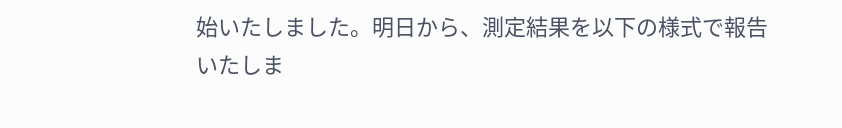始いたしました。明日から、測定結果を以下の様式で報告いたしま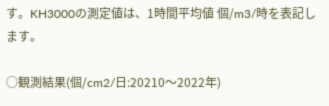す。KH3000の測定値は、1時間平均値 個/m3/時を表記します。

○観測結果(個/cm2/日:20210〜2022年)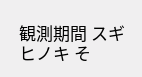観測期間 スギ ヒノキ そ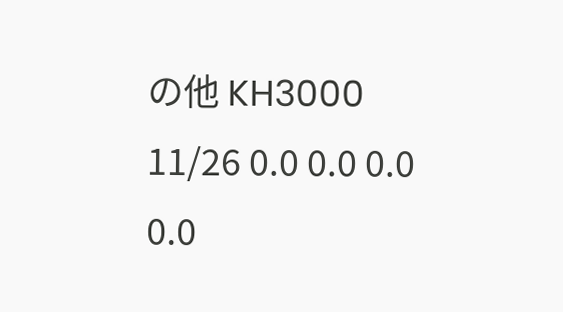の他 KH3000
11/26 0.0 0.0 0.0 0.0